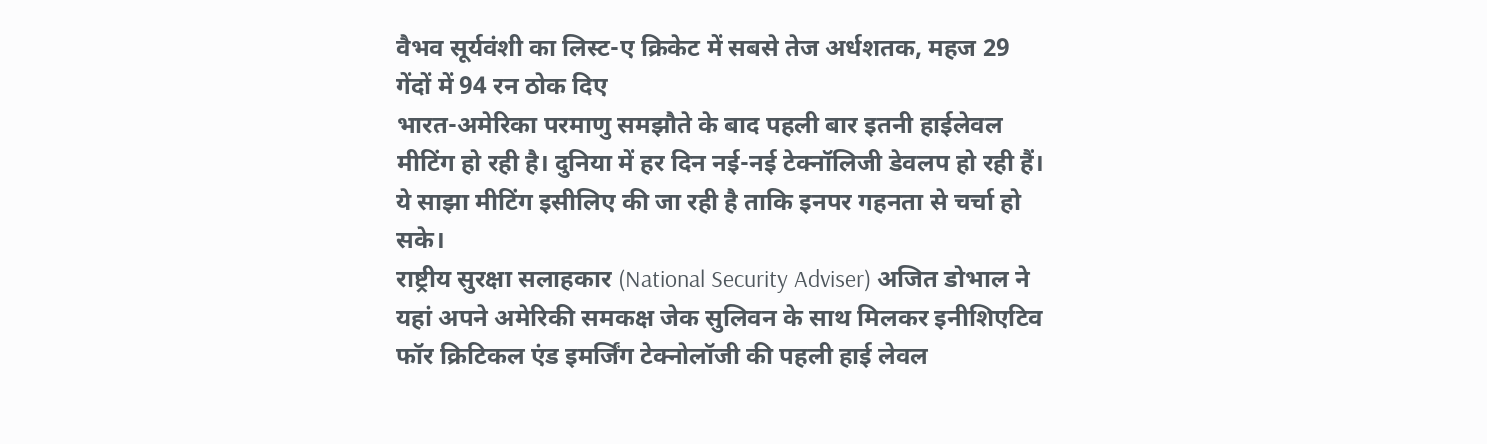वैभव सूर्यवंशी का लिस्ट-ए क्रिकेट में सबसे तेज अर्धशतक, महज 29 गेंदों में 94 रन ठोक दिए
भारत-अमेरिका परमाणु समझौते के बाद पहली बार इतनी हाईलेवल मीटिंग हो रही है। दुनिया में हर दिन नई-नई टेक्नॉलिजी डेवलप हो रही हैं। ये साझा मीटिंग इसीलिए की जा रही है ताकि इनपर गहनता से चर्चा हो सके।
राष्ट्रीय सुरक्षा सलाहकार (National Security Adviser) अजित डोभाल ने यहां अपने अमेरिकी समकक्ष जेक सुलिवन के साथ मिलकर इनीशिएटिव फॉर क्रिटिकल एंड इमर्जिंग टेक्नोलॉजी की पहली हाई लेवल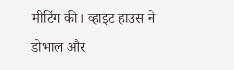मीटिंग की। व्हाइट हाउस ने डोभाल और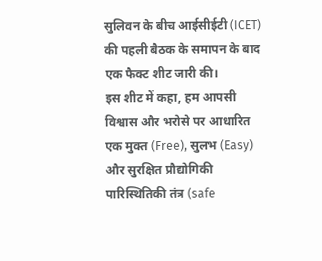सुलिवन के बीच आईसीईटी (ICET) की पहली बैठक के समापन के बाद एक फैक्ट शीट जारी की।
इस शीट में कहा, हम आपसी विश्वास और भरोसे पर आधारित एक मुक्त (Free), सुलभ (Easy) और सुरक्षित प्रौद्योगिकी पारिस्थितिकी तंत्र (safe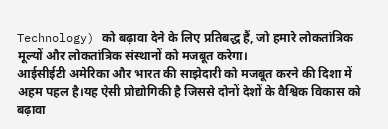Technology) को बढ़ावा देने के लिए प्रतिबद्ध हैं, जो हमारे लोकतांत्रिक मूल्यों और लोकतांत्रिक संस्थानों को मजबूत करेगा।
आईसीईटी अमेरिका और भारत की साझेदारी को मजबूत करने की दिशा में अहम पहल है।यह ऐसी प्रोद्योगिकी है जिससे दोनों देशों के वैश्विक विकास को बढ़ावा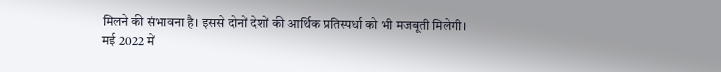मिलने की संभावना है। इससे दोनों देशों की आर्थिक प्रतिस्पर्धा को भी मजबूती मिलेगी।
मई 2022 में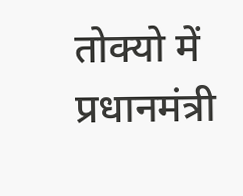तोक्यो में प्रधानमंत्री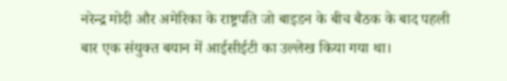नरेन्द्र मोदी और अमेरिका के राष्ट्रपति जो बाइडन के बीच बैठक के बाद पहली बार एक संयुक्त बयान में आईसीईटी का उल्लेख किया गया था।